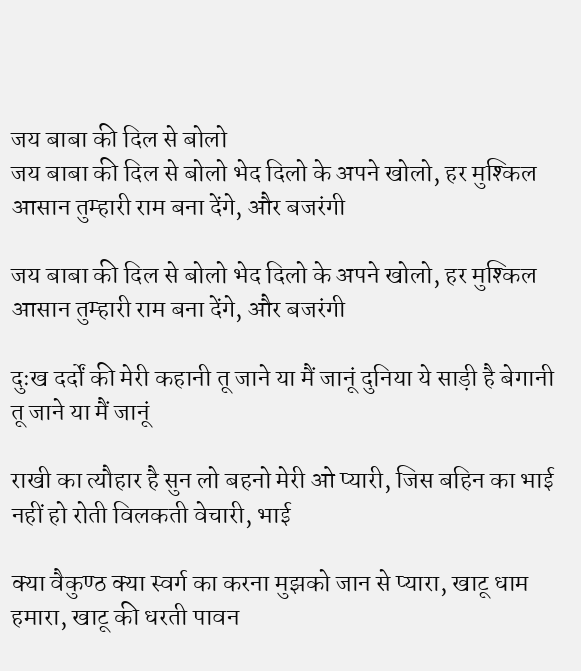जय बाबा की दिल से बोलो
जय बाबा की दिल से बोलो भेद दिलो के अपने खोलो, हर मुश्किल आसान तुम्हारी राम बना देंगे, और बजरंगी

जय बाबा की दिल से बोलो भेद दिलो के अपने खोलो, हर मुश्किल आसान तुम्हारी राम बना देंगे, और बजरंगी

दुःख दर्दों की मेरी कहानी तू जाने या मैं जानूं दुनिया ये साड़ी है बेगानी तू जाने या मैं जानूं

राखी का त्यौहार है सुन लो बहनो मेरी ओ प्यारी, जिस बहिन का भाई नहीं हो रोती विलकती वेचारी, भाई

क्या वैकुण्ठ क्या स्वर्ग का करना मुझको जान से प्यारा, खाटू धाम हमारा, खाटू की धरती पावन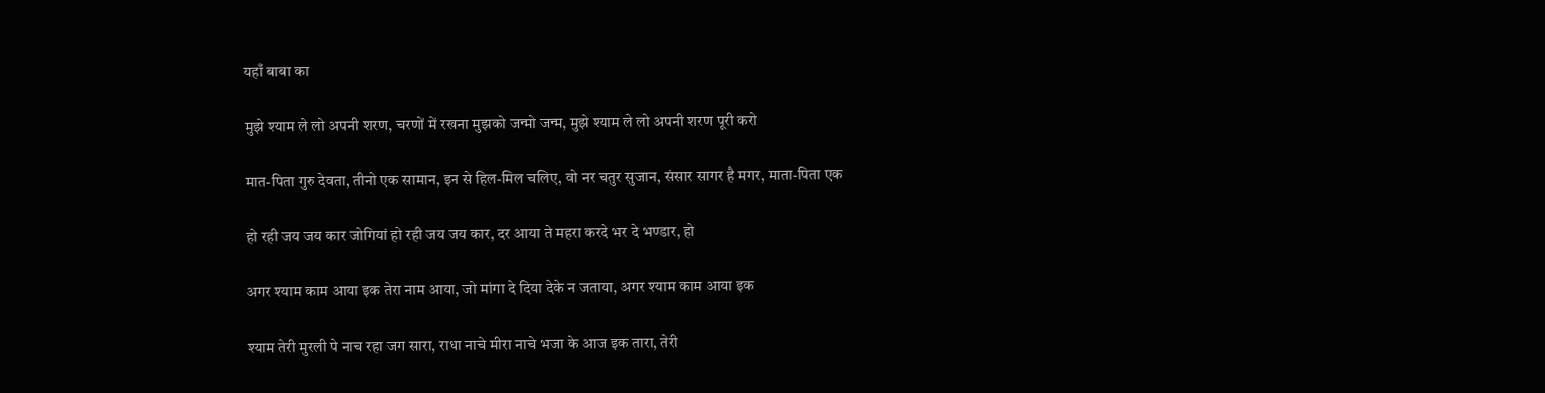यहाँ बाबा का

मुझे श्याम ले लो अपनी शरण, चरणों में रखना मुझको जन्मो जन्म, मुझे श्याम ले लो अपनी शरण पूरी करो

मात-पिता गुरु देवता, तीनो एक सामान, इन से हिल-मिल चलिए, वो नर चतुर सुजान, संसार सागर है मगर, माता-पिता एक

हो रही जय जय कार जोगियां हो रही जय जय कार, दर आया ते महरा करदे भर दे भण्डार, हो

अगर श्याम काम आया इक तेरा नाम आया, जो मांगा दे दिया देके न जताया, अगर श्याम काम आया इक

श्याम तेरी मुरली पे नाच रहा जग सारा, राधा नाचे मीरा नाचे भजा के आज इक तारा, तेरी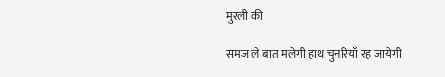मुरली की

समज ले बात मलेगी हाथ चुनरियाँ रह जायेगी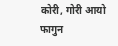कोरी, गोरी आयो फागुन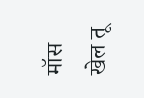मॉस खेल तू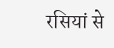रसियां से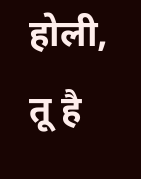होली, तू है